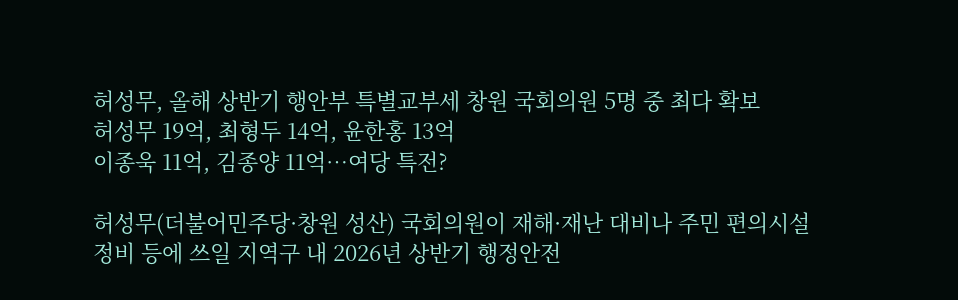허성무, 올해 상반기 행안부 특별교부세 창원 국회의원 5명 중 최다 확보
허성무 19억, 최형두 14억, 윤한홍 13억
이종욱 11억, 김종양 11억…여당 특전?

허성무(더불어민주당·창원 성산) 국회의원이 재해·재난 대비나 주민 편의시설 정비 등에 쓰일 지역구 내 2026년 상반기 행정안전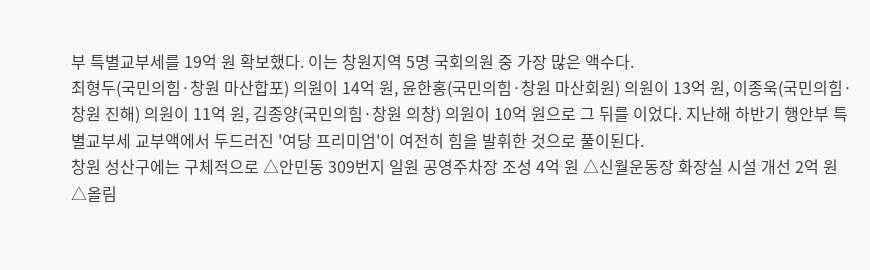부 특별교부세를 19억 원 확보했다. 이는 창원지역 5명 국회의원 중 가장 많은 액수다.
최형두(국민의힘·창원 마산합포) 의원이 14억 원, 윤한홍(국민의힘·창원 마산회원) 의원이 13억 원, 이종욱(국민의힘·창원 진해) 의원이 11억 원, 김종양(국민의힘·창원 의창) 의원이 10억 원으로 그 뒤를 이었다. 지난해 하반기 행안부 특별교부세 교부액에서 두드러진 '여당 프리미엄'이 여전히 힘을 발휘한 것으로 풀이된다.
창원 성산구에는 구체적으로 △안민동 309번지 일원 공영주차장 조성 4억 원 △신월운동장 화장실 시설 개선 2억 원 △올림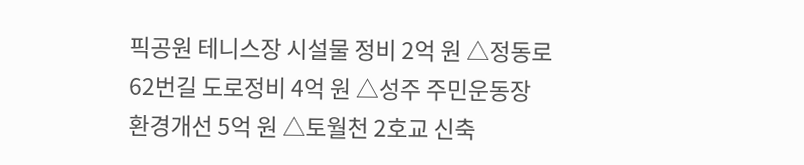픽공원 테니스장 시설물 정비 2억 원 △정동로 62번길 도로정비 4억 원 △성주 주민운동장 환경개선 5억 원 △토월천 2호교 신축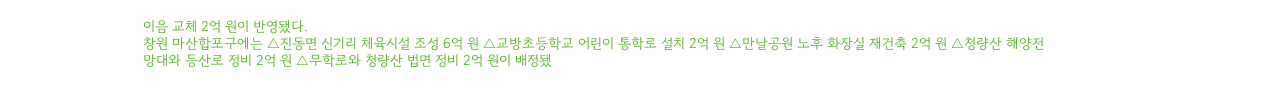이음 교체 2억 원이 반영됐다.
창원 마산합포구에는 △진동면 신기리 체육시설 조성 6억 원 △교방초등학교 어린이 통학로 설치 2억 원 △만날공원 노후 화장실 재건축 2억 원 △청량산 해양전망대와 등산로 정비 2억 원 △무학로와 청량산 법면 정비 2억 원이 배정됐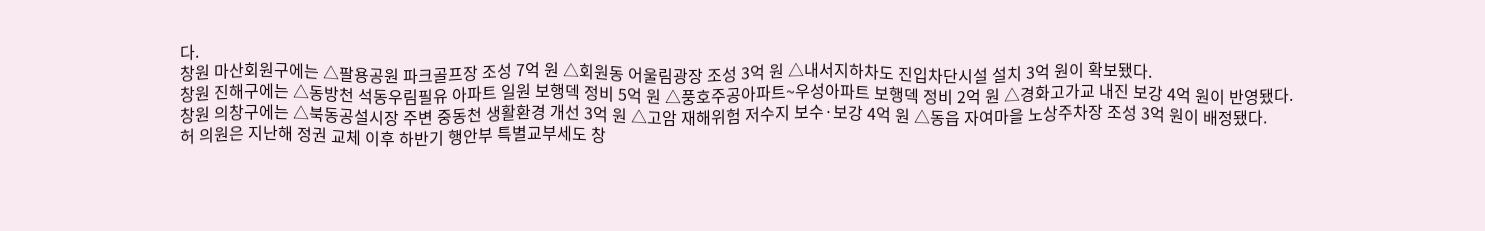다.
창원 마산회원구에는 △팔용공원 파크골프장 조성 7억 원 △회원동 어울림광장 조성 3억 원 △내서지하차도 진입차단시설 설치 3억 원이 확보됐다.
창원 진해구에는 △동방천 석동우림필유 아파트 일원 보행덱 정비 5억 원 △풍호주공아파트~우성아파트 보행덱 정비 2억 원 △경화고가교 내진 보강 4억 원이 반영됐다.
창원 의창구에는 △북동공설시장 주변 중동천 생활환경 개선 3억 원 △고암 재해위험 저수지 보수·보강 4억 원 △동읍 자여마을 노상주차장 조성 3억 원이 배정됐다.
허 의원은 지난해 정권 교체 이후 하반기 행안부 특별교부세도 창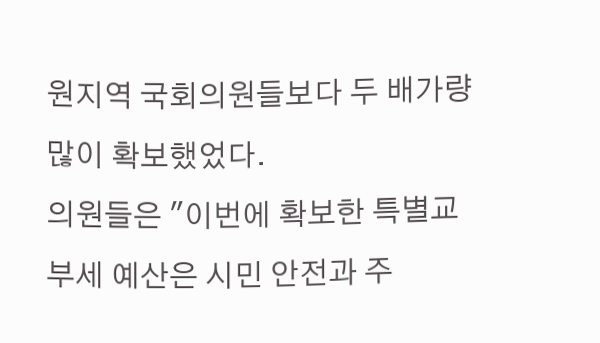원지역 국회의원들보다 두 배가량 많이 확보했었다.
의원들은 "이번에 확보한 특별교부세 예산은 시민 안전과 주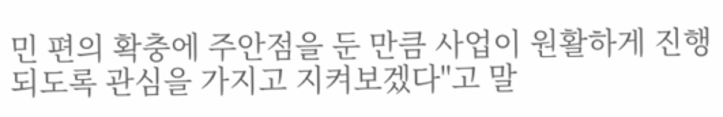민 편의 확충에 주안점을 둔 만큼 사업이 원활하게 진행되도록 관심을 가지고 지켜보겠다"고 말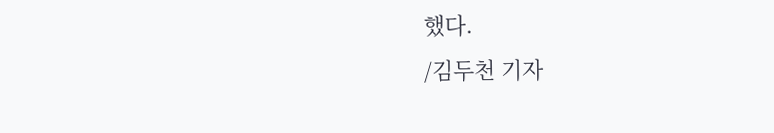했다.
/김두천 기자